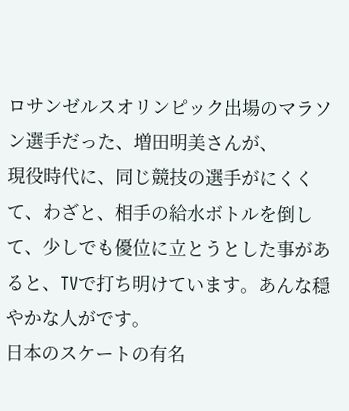ロサンゼルスオリンピック出場のマラソン選手だった、増田明美さんが、
現役時代に、同じ競技の選手がにくくて、わざと、相手の給水ボトルを倒して、少しでも優位に立とうとした事があると、TVで打ち明けています。あんな穏やかな人がです。
日本のスケートの有名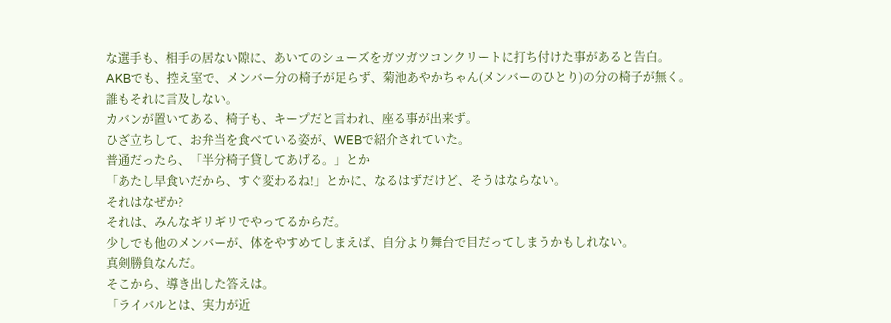な選手も、相手の居ない隙に、あいてのシューズをガツガツコンクリートに打ち付けた事があると告白。
AKBでも、控え室で、メンバー分の椅子が足らず、菊池あやかちゃん(メンバーのひとり)の分の椅子が無く。
誰もそれに言及しない。
カバンが置いてある、椅子も、キープだと言われ、座る事が出来ず。
ひざ立ちして、お弁当を食べている姿が、WEBで紹介されていた。
普通だったら、「半分椅子貸してあげる。」とか
「あたし早食いだから、すぐ変わるね!」とかに、なるはずだけど、そうはならない。
それはなぜか?
それは、みんなギリギリでやってるからだ。
少しでも他のメンバーが、体をやすめてしまえば、自分より舞台で目だってしまうかもしれない。
真剣勝負なんだ。
そこから、導き出した答えは。
「ライバルとは、実力が近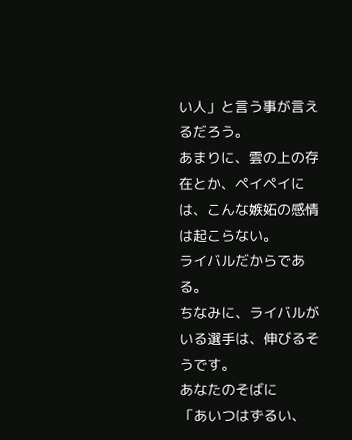い人」と言う事が言えるだろう。
あまりに、雲の上の存在とか、ペイペイには、こんな嫉妬の感情は起こらない。
ライバルだからである。
ちなみに、ライバルがいる選手は、伸びるそうです。
あなたのそばに
「あいつはずるい、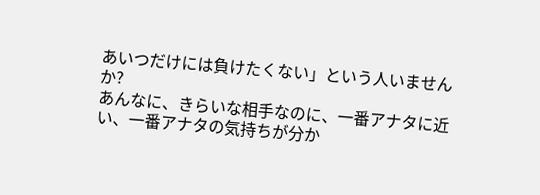あいつだけには負けたくない」という人いませんか?
あんなに、きらいな相手なのに、一番アナタに近い、一番アナタの気持ちが分か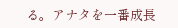る。アナタを一番成長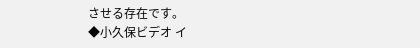させる存在です。
◆小久保ビデオ イ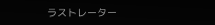ラストレーター